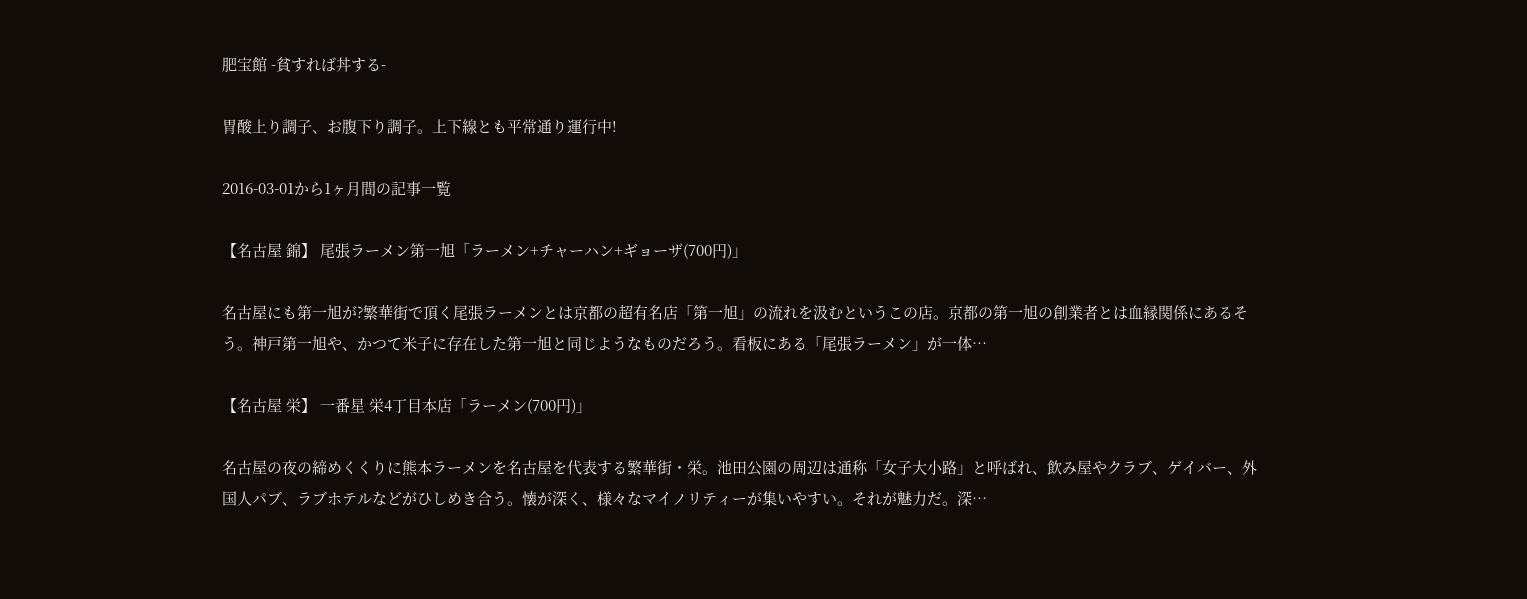肥宝館 -貧すれば丼する-

胃酸上り調子、お腹下り調子。上下線とも平常通り運行中!

2016-03-01から1ヶ月間の記事一覧

【名古屋 錦】 尾張ラーメン第一旭「ラーメン+チャーハン+ギョーザ(700円)」

名古屋にも第一旭が?繁華街で頂く尾張ラーメンとは京都の超有名店「第一旭」の流れを汲むというこの店。京都の第一旭の創業者とは血縁関係にあるそう。神戸第一旭や、かつて米子に存在した第一旭と同じようなものだろう。看板にある「尾張ラーメン」が一体…

【名古屋 栄】 一番星 栄4丁目本店「ラーメン(700円)」

名古屋の夜の締めくくりに熊本ラーメンを名古屋を代表する繁華街・栄。池田公園の周辺は通称「女子大小路」と呼ばれ、飲み屋やクラブ、ゲイバー、外国人パブ、ラブホテルなどがひしめき合う。懐が深く、様々なマイノリティーが集いやすい。それが魅力だ。深…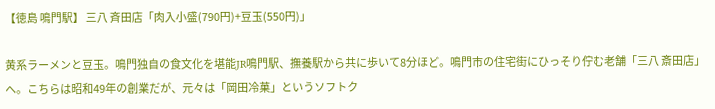【徳島 鳴門駅】 三八 斉田店「肉入小盛(790円)+豆玉(550円)」

黄系ラーメンと豆玉。鳴門独自の食文化を堪能JR鳴門駅、撫養駅から共に歩いて8分ほど。鳴門市の住宅街にひっそり佇む老舗「三八 斎田店」へ。こちらは昭和49年の創業だが、元々は「岡田冷菓」というソフトク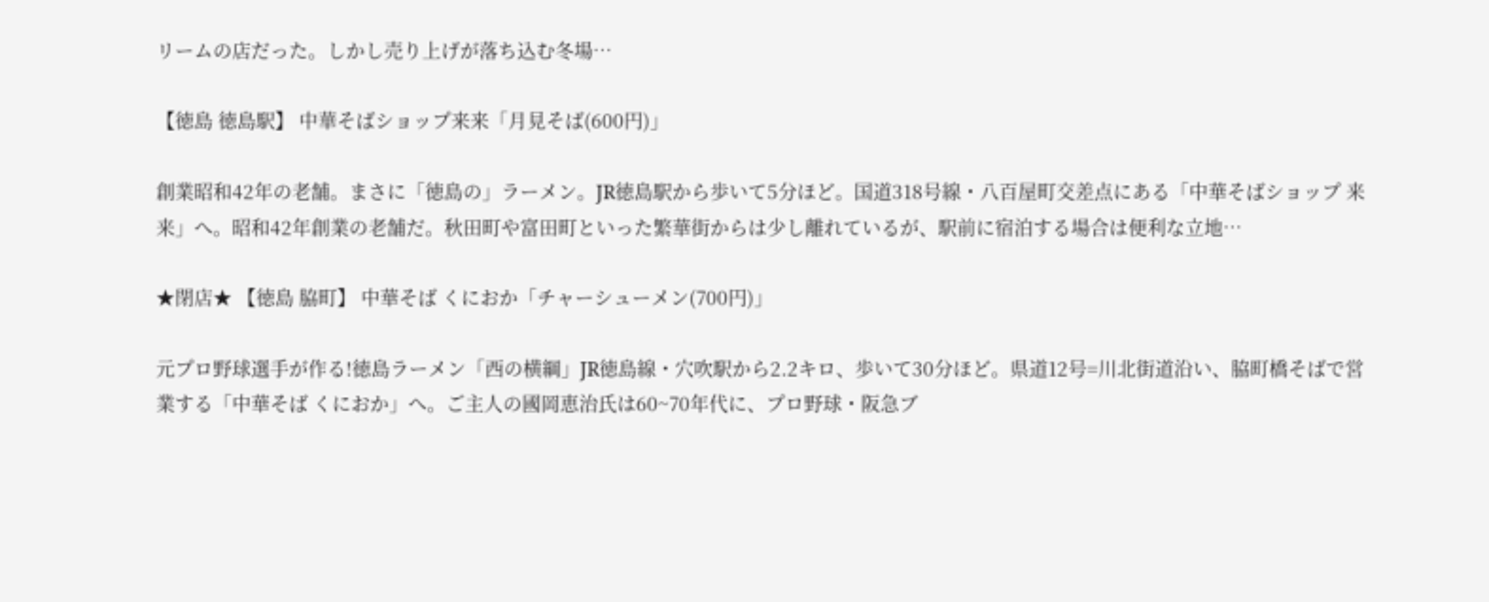リームの店だった。しかし売り上げが落ち込む冬場…

【徳島 徳島駅】 中華そばショップ来来「月見そば(600円)」

創業昭和42年の老舗。まさに「徳島の」ラーメン。JR徳島駅から歩いて5分ほど。国道318号線・八百屋町交差点にある「中華そばショップ 来来」へ。昭和42年創業の老舗だ。秋田町や富田町といった繁華街からは少し離れているが、駅前に宿泊する場合は便利な立地…

★閉店★ 【徳島 脇町】 中華そば くにおか「チャーシューメン(700円)」

元プロ野球選手が作る!徳島ラーメン「西の横綱」JR徳島線・穴吹駅から2.2キロ、歩いて30分ほど。県道12号=川北街道沿い、脇町橋そばで営業する「中華そば くにおか」へ。ご主人の國岡恵治氏は60~70年代に、プロ野球・阪急ブ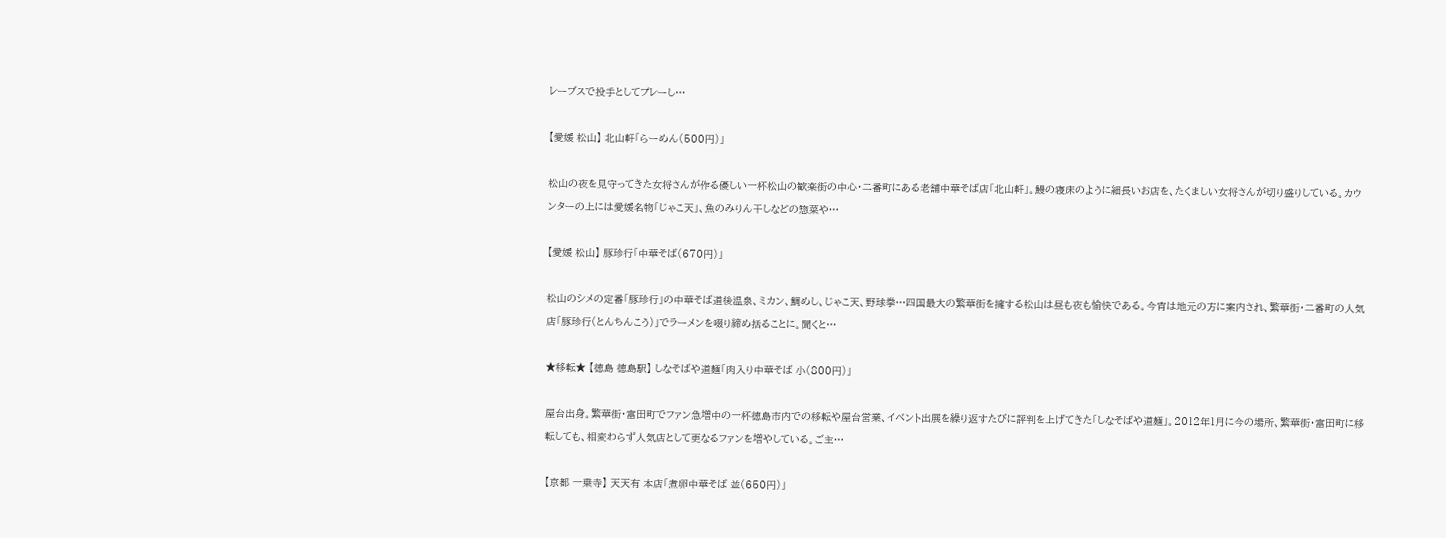レーブスで投手としてプレーし…

【愛媛 松山】 北山軒「らーめん(500円)」

松山の夜を見守ってきた女将さんが作る優しい一杯松山の歓楽街の中心・二番町にある老舗中華そば店「北山軒」。鰻の寝床のように細長いお店を、たくましい女将さんが切り盛りしている。カウンターの上には愛媛名物「じゃこ天」、魚のみりん干しなどの惣菜や…

【愛媛 松山】 豚珍行「中華そば(670円)」

松山のシメの定番「豚珍行」の中華そば道後温泉、ミカン、鯛めし、じゃこ天、野球拳…四国最大の繁華街を擁する松山は昼も夜も愉快である。今宵は地元の方に案内され、繁華街・二番町の人気店「豚珍行(とんちんこう)」でラーメンを啜り締め括ることに。聞くと…

★移転★ 【徳島 徳島駅】 しなそばや道麺「肉入り中華そば 小(800円)」

屋台出身。繁華街・富田町でファン急増中の一杯徳島市内での移転や屋台営業、イベント出展を繰り返すたびに評判を上げてきた「しなそばや道麺」。2012年1月に今の場所、繁華街・富田町に移転しても、相変わらず人気店として更なるファンを増やしている。ご主…

【京都 一乗寺】 天天有 本店「煮卵中華そば 並(650円)」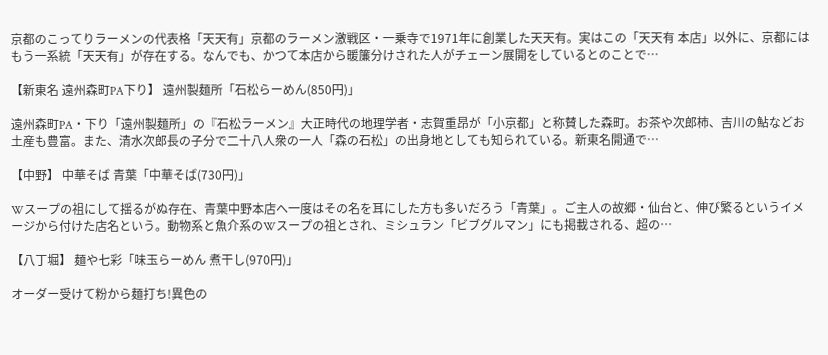京都のこってりラーメンの代表格「天天有」京都のラーメン激戦区・一乗寺で1971年に創業した天天有。実はこの「天天有 本店」以外に、京都にはもう一系統「天天有」が存在する。なんでも、かつて本店から暖簾分けされた人がチェーン展開をしているとのことで…

【新東名 遠州森町PA下り】 遠州製麺所「石松らーめん(850円)」

遠州森町PA・下り「遠州製麺所」の『石松ラーメン』大正時代の地理学者・志賀重昂が「小京都」と称賛した森町。お茶や次郎柿、吉川の鮎などお土産も豊富。また、清水次郎長の子分で二十八人衆の一人「森の石松」の出身地としても知られている。新東名開通で…

【中野】 中華そば 青葉「中華そば(730円)」

Wスープの祖にして揺るがぬ存在、青葉中野本店へ一度はその名を耳にした方も多いだろう「青葉」。ご主人の故郷・仙台と、伸び繁るというイメージから付けた店名という。動物系と魚介系のWスープの祖とされ、ミシュラン「ビブグルマン」にも掲載される、超の…

【八丁堀】 麺や七彩「味玉らーめん 煮干し(970円)」

オーダー受けて粉から麺打ち!異色の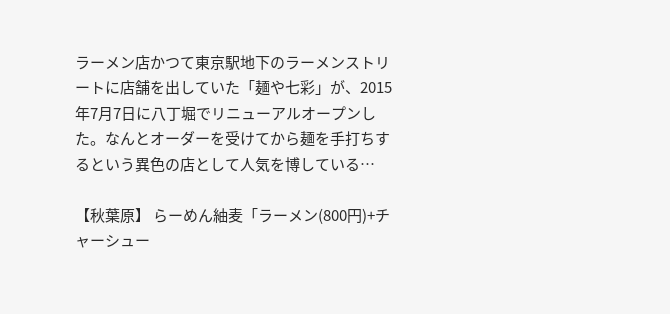ラーメン店かつて東京駅地下のラーメンストリートに店舗を出していた「麺や七彩」が、2015年7月7日に八丁堀でリニューアルオープンした。なんとオーダーを受けてから麺を手打ちするという異色の店として人気を博している…

【秋葉原】 らーめん紬麦「ラーメン(800円)+チャーシュー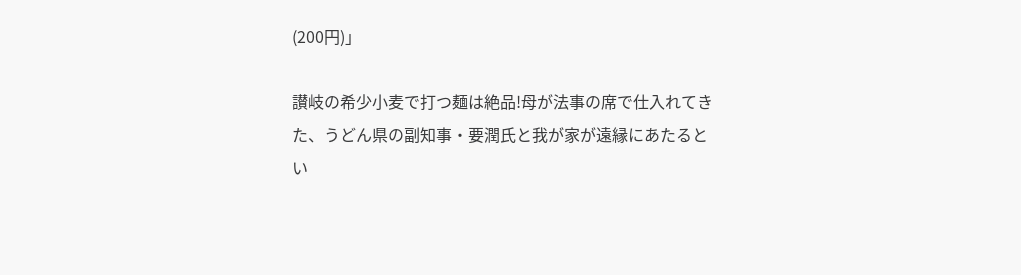(200円)」

讃岐の希少小麦で打つ麺は絶品!母が法事の席で仕入れてきた、うどん県の副知事・要潤氏と我が家が遠縁にあたるとい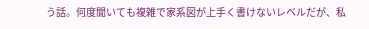う話。何度聞いても複雑で家系図が上手く書けないレベルだが、私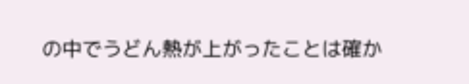の中でうどん熱が上がったことは確か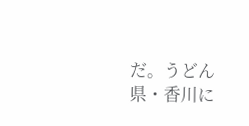だ。うどん県・香川に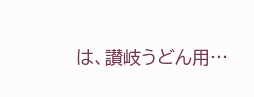は、讃岐うどん用…